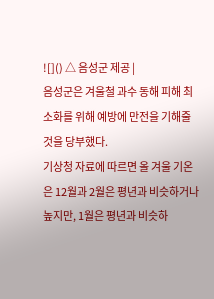![]() △ 음성군 제공 |
음성군은 겨울철 과수 동해 피해 최소화를 위해 예방에 만전을 기해줄 것을 당부했다.
기상청 자료에 따르면 올 겨울 기온은 12월과 2월은 평년과 비슷하거나 높지만, 1월은 평년과 비슷하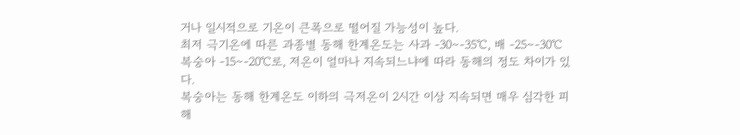거나 일시적으로 기온이 큰폭으로 떨어질 가능성이 높다.
최저 극기온에 따른 과종별 동해 한계온도는 사과 -30∼-35℃, 배 -25∼-30℃ 복숭아 -15∼-20℃로, 저온이 얼마나 지속되느냐에 따라 동해의 정도 차이가 있다.
복숭아는 동해 한계온도 이하의 극저온이 2시간 이상 지속되면 매우 심각한 피해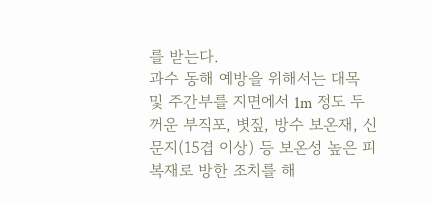를 받는다.
과수 동해 예방을 위해서는 대목 및 주간부를 지면에서 1m 정도 두꺼운 부직포, 볏짚, 방수 보온재, 신문지(15겹 이상) 등 보온성 높은 피복재로 방한 조치를 해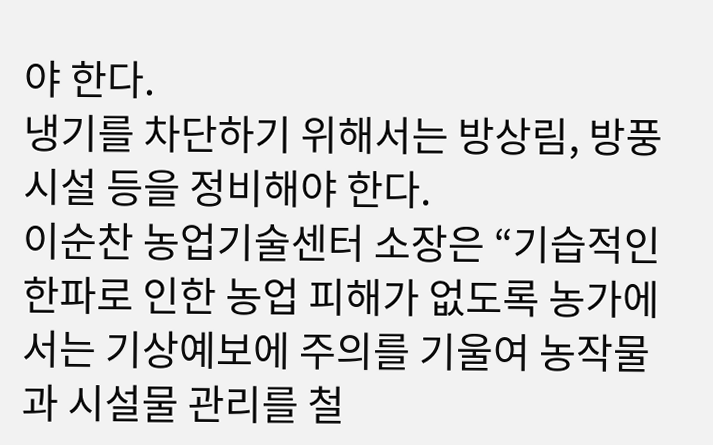야 한다.
냉기를 차단하기 위해서는 방상림, 방풍시설 등을 정비해야 한다.
이순찬 농업기술센터 소장은 “기습적인 한파로 인한 농업 피해가 없도록 농가에서는 기상예보에 주의를 기울여 농작물과 시설물 관리를 철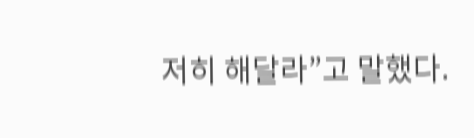저히 해달라”고 말했다.